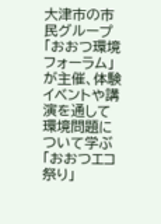大津市の市民グループ「おおつ環境フォーラム」が主催、体験イベントや講演を通して環境問題について学ぶ「おおつエコ祭り」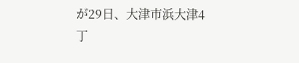が29日、大津市浜大津4丁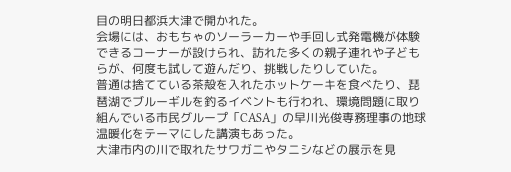目の明日都浜大津で開かれた。
会場には、おもちゃのソーラーカーや手回し式発電機が体験できるコーナーが設けられ、訪れた多くの親子連れや子どもらが、何度も試して遊んだり、挑戦したりしていた。
普通は捨てている茶殻を入れたホットケーキを食べたり、琵琶湖でブルーギルを釣るイベントも行われ、環境問題に取り組んでいる市民グループ「CASA」の早川光俊専務理事の地球温暖化をテーマにした講演もあった。
大津市内の川で取れたサワガニやタニシなどの展示を見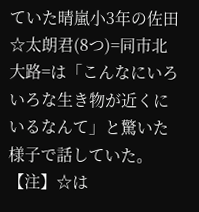ていた晴嵐小3年の佐田☆太朗君(8つ)=同市北大路=は「こんなにいろいろな生き物が近くにいるなんて」と驚いた様子で話していた。
【注】☆は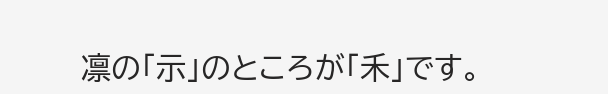凛の「示」のところが「禾」です。